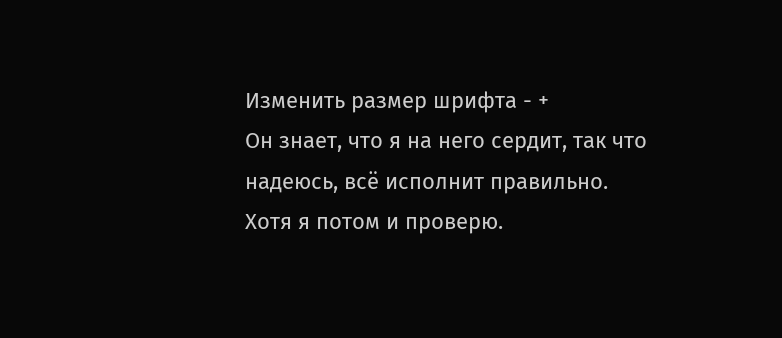Изменить размер шрифта - +
Он знает, что я на него сердит, так что надеюсь, всё исполнит правильно. Хотя я потом и проверю.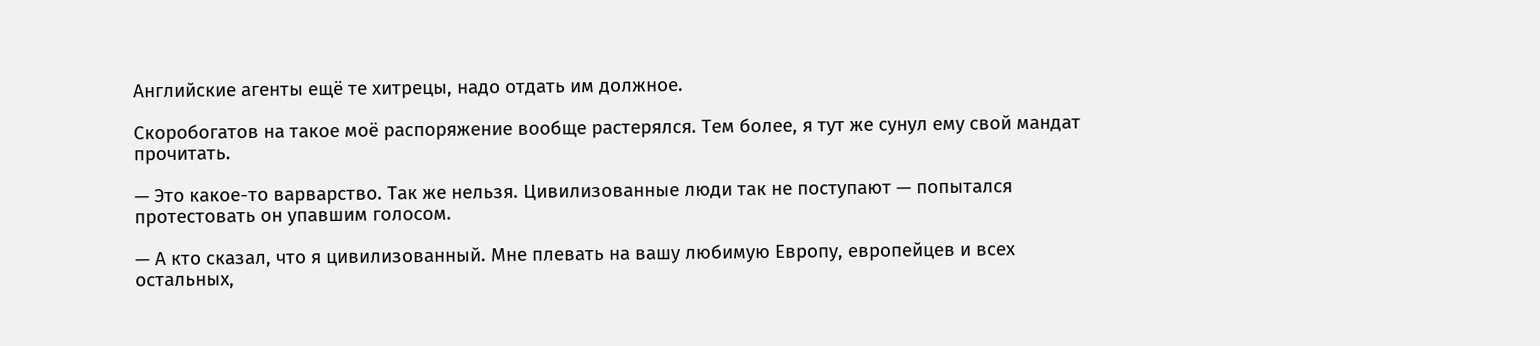Английские агенты ещё те хитрецы, надо отдать им должное.

Скоробогатов на такое моё распоряжение вообще растерялся. Тем более, я тут же сунул ему свой мандат прочитать.

— Это какое-то варварство. Так же нельзя. Цивилизованные люди так не поступают — попытался протестовать он упавшим голосом.

— А кто сказал, что я цивилизованный. Мне плевать на вашу любимую Европу, европейцев и всех остальных,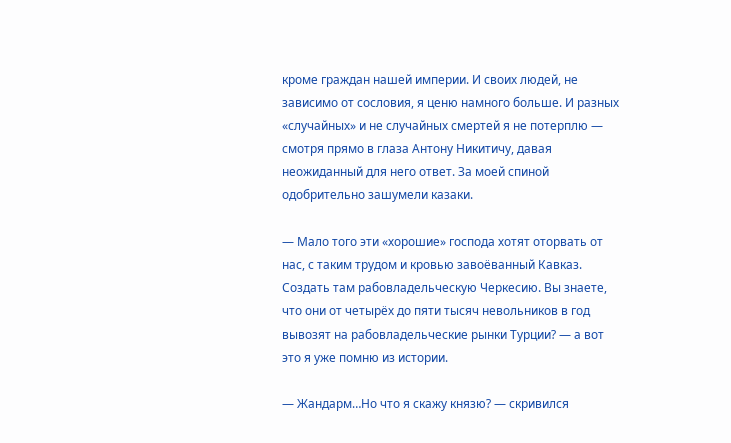кроме граждан нашей империи. И своих людей, не зависимо от сословия, я ценю намного больше. И разных «случайных» и не случайных смертей я не потерплю — смотря прямо в глаза Антону Никитичу, давая неожиданный для него ответ. За моей спиной одобрительно зашумели казаки.

— Мало того эти «хорошие» господа хотят оторвать от нас, с таким трудом и кровью завоёванный Кавказ. Создать там рабовладельческую Черкесию. Вы знаете, что они от четырёх до пяти тысяч невольников в год вывозят на рабовладельческие рынки Турции? — а вот это я уже помню из истории.

— Жандарм…Но что я скажу князю? — скривился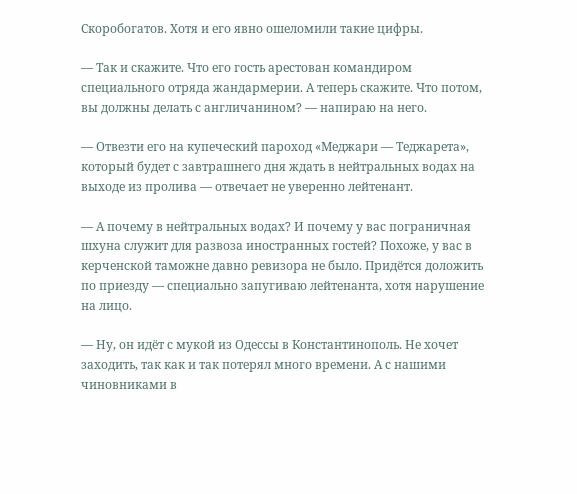Скоробогатов. Хотя и его явно ошеломили такие цифры.

— Так и скажите. Что его гость арестован командиром специального отряда жандармерии. А теперь скажите. Что потом, вы должны делать с англичанином? — напираю на него.

— Отвезти его на купеческий пароход «Меджари — Теджарета», который будет с завтрашнего дня ждать в нейтральных водах на выходе из пролива — отвечает не уверенно лейтенант.

— А почему в нейтральных водах? И почему у вас пограничная шхуна служит для развоза иностранных гостей? Похоже, у вас в керченской таможне давно ревизора не было. Придётся доложить по приезду — специально запугиваю лейтенанта, хотя нарушение на лицо.

— Ну, он идёт с мукой из Одессы в Константинополь. Не хочет заходить, так как и так потерял много времени. А с нашими чиновниками в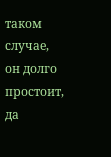таком случае, он долго простоит, да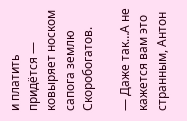и платить придётся — ковыряет носком сапога землю Скоробогатов.

— Даже так…А не кажется вам это странным, Антон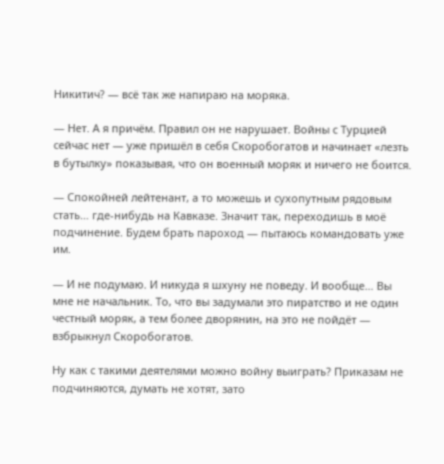Никитич? — всё так же напираю на моряка.

— Нет. А я причём. Правил он не нарушает. Войны с Турцией сейчас нет — уже пришёл в себя Скоробогатов и начинает «лезть в бутылку» показывая, что он военный моряк и ничего не боится.

— Спокойней лейтенант, а то можешь и сухопутным рядовым стать… где-нибудь на Кавказе. Значит так, переходишь в моё подчинение. Будем брать пароход — пытаюсь командовать уже им.

— И не подумаю. И никуда я шхуну не поведу. И вообще… Вы мне не начальник. То, что вы задумали это пиратство и не один честный моряк, а тем более дворянин, на это не пойдёт — взбрыкнул Скоробогатов.

Ну как с такими деятелями можно войну выиграть? Приказам не подчиняются, думать не хотят, зато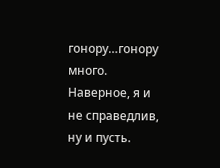гонору…гонору много. Наверное, я и не справедлив, ну и пусть.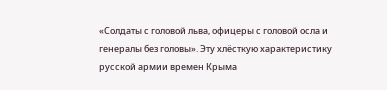«Солдаты с головой льва, офицеры с головой осла и генералы без головы». Эту хлёсткую характеристику русской армии времен Крыма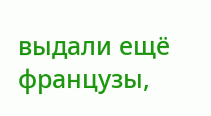выдали ещё французы,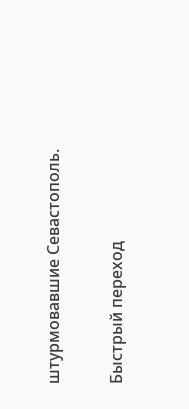штурмовавшие Севастополь.

Быстрый переход